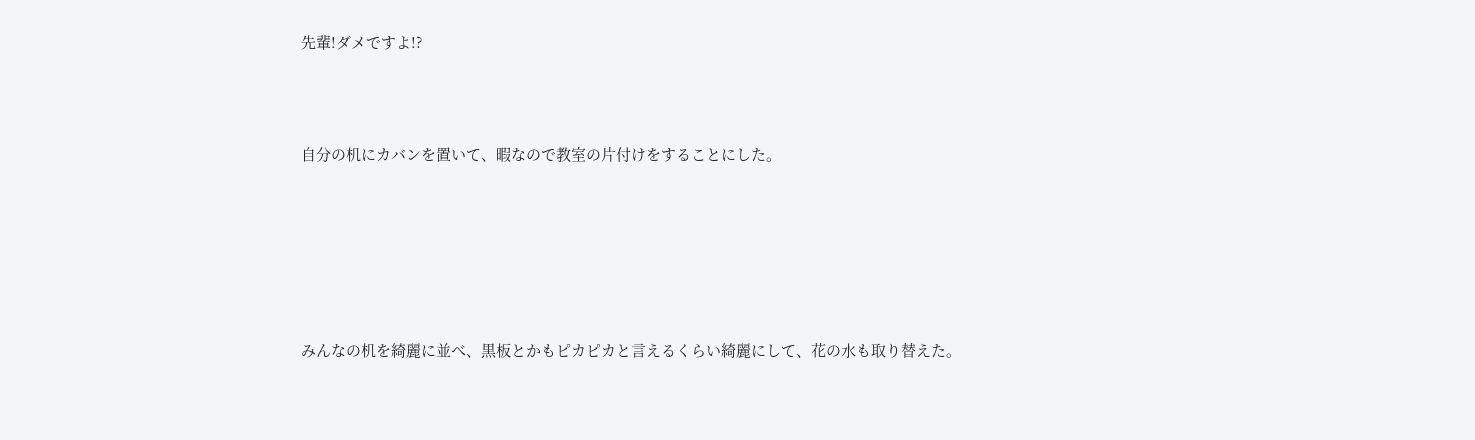先輩!ダメですよ!?



自分の机にカバンを置いて、暇なので教室の片付けをすることにした。






みんなの机を綺麗に並べ、黒板とかもピカピカと言えるくらい綺麗にして、花の水も取り替えた。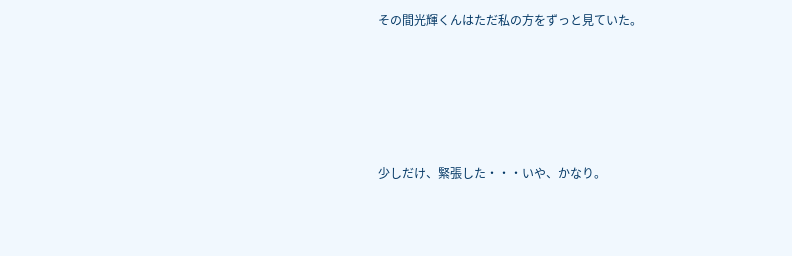その間光輝くんはただ私の方をずっと見ていた。





少しだけ、緊張した・・・いや、かなり。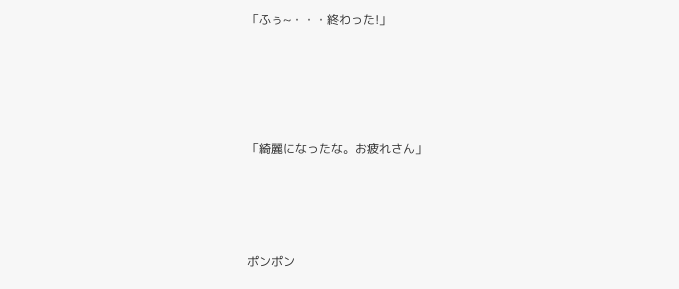「ふぅ~・・・終わった!」







「綺麗になったな。お疲れさん」






ポンポン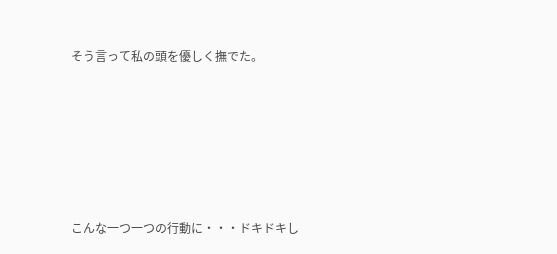そう言って私の頭を優しく撫でた。






こんな一つ一つの行動に・・・ドキドキし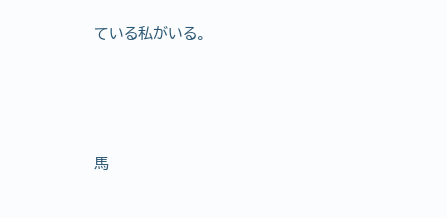ている私がいる。




馬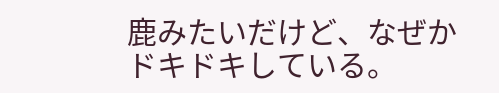鹿みたいだけど、なぜかドキドキしている。